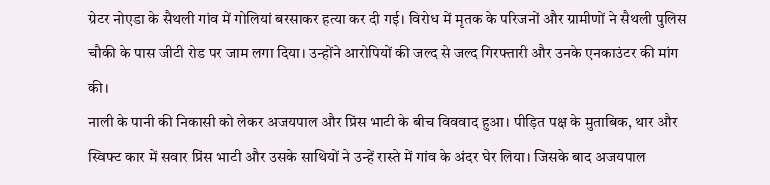ग्रेटर नोएडा के सैथली गांव में गोलियां बरसाकर हत्या कर दी गई। विरोध में मृतक के परिजनों और ग्रामीणों ने सैथली पुलिस चौकी के पास जीटी रोड पर जाम लगा दिया। उन्होंने आरोपियों की जल्द से जल्द गिरफ्तारी और उनके एनकाउंटर की मांग की।
नाली के पानी की निकासी को लेकर अजयपाल और प्रिंस भाटी के बीच विववाद हुआ। पीड़ित पक्ष के मुताबिक, थार और स्विफ्ट कार में सवार प्रिंस भाटी और उसके साथियों ने उन्हें रास्ते में गांव के अंदर घेर लिया। जिसके बाद अजयपाल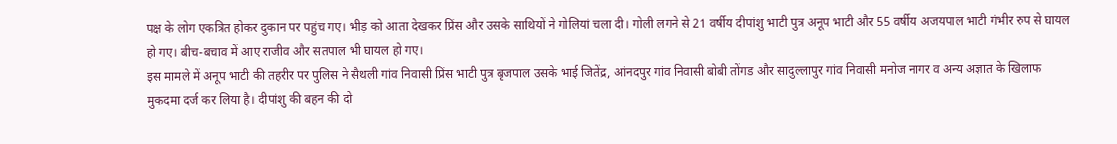पक्ष के लोग एकत्रित होकर दुकान पर पहुंच गए। भीड़ को आता देखकर प्रिंस और उसके साथियों ने गोलियां चला दी। गोली लगने से 21 वर्षीय दीपांशु भाटी पुत्र अनूप भाटी और 55 वर्षीय अजयपाल भाटी गंभीर रुप से घायल हो गए। बीच-बचाव में आए राजीव और सतपाल भी घायल हो गए।
इस मामले में अनूप भाटी की तहरीर पर पुलिस ने सैथली गांव निवासी प्रिंस भाटी पुत्र बृजपाल उसके भाई जितेंद्र, आंनदपुर गांव निवासी बोबी तोंगड और सादुल्लापुर गांव निवासी मनोज नागर व अन्य अज्ञात के खिलाफ मुकदमा दर्ज कर लिया है। दीपांशु की बहन की दो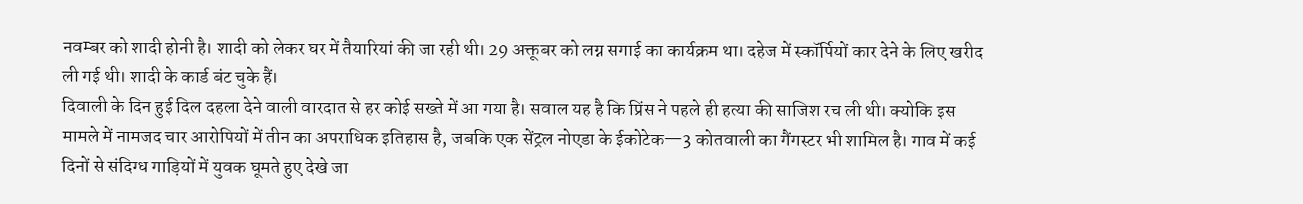नवम्बर को शादी होनी है। शादी को लेकर घर में तैयारियां की जा रही थी। 29 अक्तूबर को लग्न सगाई का कार्यक्रम था। दहेज में स्कॉर्पियों कार देने के लिए खरीद ली गई थी। शादी के कार्ड बंट चुके हैं।
दिवाली के दिन हुई दिल दहला देने वाली वारदात से हर कोई सख्ते में आ गया है। सवाल यह है कि प्रिंस ने पहले ही हत्या की साजिश रच ली थी। क्योकि इस मामले में नामजद चार आरोपियों में तीन का अपराधिक इतिहास है, जबकि एक सेंट्रल नोएडा के ईकोटेक—3 कोतवाली का गैंगस्टर भी शामिल है। गाव में कई दिनों से संदिग्ध गाड़ियों में युवक घूमते हुए देखे जा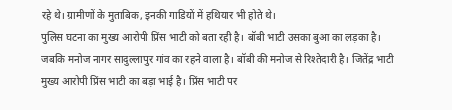रहे थे। ग्रामीणों के मुताबिक, इनकी गाडियों में हथियार भी होते थे।
पुलिस घटना का मुख्य आरोपी प्रिंस भाटी को बता रही है। बॉबी भाटी उसका बुआ का लड़का है। जबकि मनोज नागर सादुल्लापुर गांव का रहने वाला है। बॉबी की मनोज से रिश्तेदारी है। जितेंद्र भाटी मुख्य आरोपी प्रिंस भाटी का बड़ा भाई है। प्रिंस भाटी पर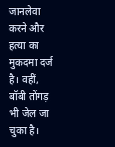जानलेवा करने और हत्या का मुकदमा दर्ज है। वहीं, बॉबी तोंगड़ भी जेल जा चुका है।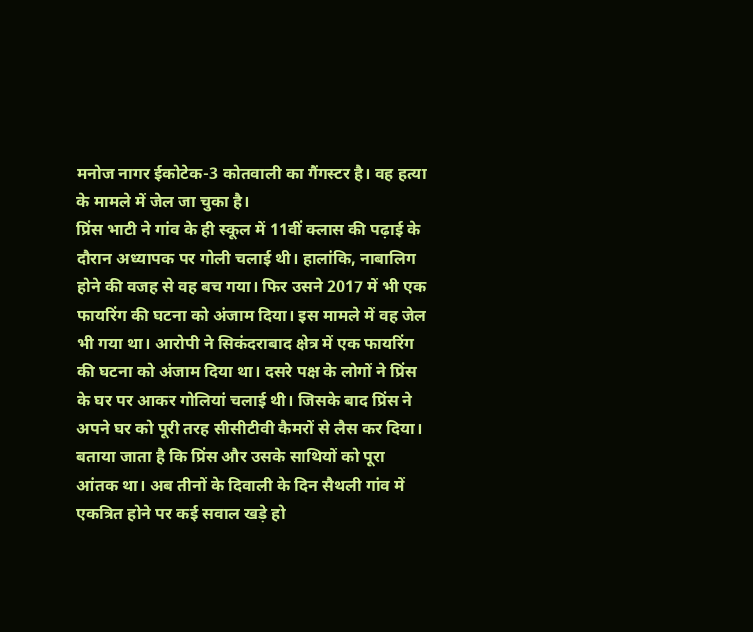मनोज नागर ईकोटेक-3 कोतवाली का गैंगस्टर है। वह हत्या के मामले में जेल जा चुका है।
प्रिंस भाटी ने गांव के ही स्कूल में 11वीं क्लास की पढ़ाई के दौरान अध्यापक पर गोली चलाई थी। हालांकि, नाबालिग होने की वजह से वह बच गया। फिर उसने 2017 में भी एक फायरिंग की घटना को अंजाम दिया। इस मामले में वह जेल भी गया था। आरोपी ने सिकंदराबाद क्षेत्र में एक फायरिंग की घटना को अंजाम दिया था। दसरे पक्ष के लोगों ने प्रिंस के घर पर आकर गोलियां चलाई थी। जिसके बाद प्रिंस ने अपने घर को पूरी तरह सीसीटीवी कैमरों से लैस कर दिया। बताया जाता है कि प्रिंस और उसके साथियों को पूरा आंतक था। अब तीनों के दिवाली के दिन सैथली गांव में एकत्रित होने पर कई सवाल खड़े हो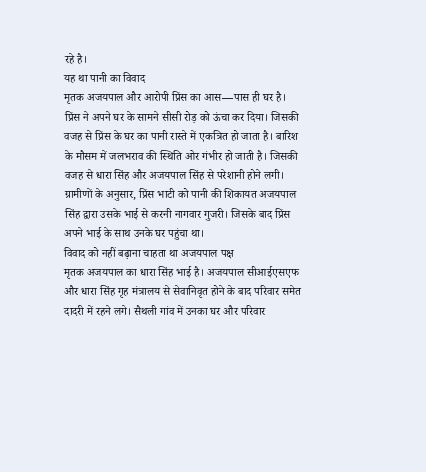रहे है।
यह था पानी का विवाद
मृतक अजयपाल और आरोपी प्रिंस का आस—पास ही घर है। प्रिंस ने अपने घर के सामने सीसी रोड़ को ऊंचा कर दिया। जिसकी वजह से प्रिंस के घर का पानी रास्ते में एकत्रित हो जाता है। बारिश के मौसम में जलभराव की स्थिति ओर गंभीर हो जाती है। जिसकी वजह से धारा सिंह और अजयपाल सिंह से परेशानी होने लगी। ग्रामीणों के अनुसार, प्रिंस भाटी को पानी की शिकायत अजयपाल सिंह द्वारा उसके भाई से करनी नागवार गुजरी। जिसके बाद प्रिंस अपने भाई के साथ उनके घर पहुंचा था।
विवाद को नहीं बढ़ाना चाहता था अजयपाल पक्ष
मृतक अजयपाल का धारा सिंह भाई है। अजयपाल सीआईएसएफ और धारा सिंह गृह मंत्रालय से सेवानिवृत होने के बाद परिवार समेत दादरी में रहने लगे। सैथली गांव में उनका घर और परिवार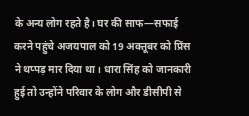के अन्य लोग रहते है। घर की साफ—सफाई करने पहुंचे अजयपाल को 19 अक्तूबर को प्रिंस ने थप्पड़ मार दिया था। धारा सिंह को जानकारी हुई तो उन्होंने परिवार के लोग और डीसीपी से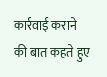कार्रवाई कराने की बात कहते हुए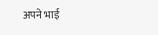अपने भाई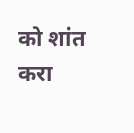को शांत करा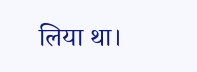लिया था।